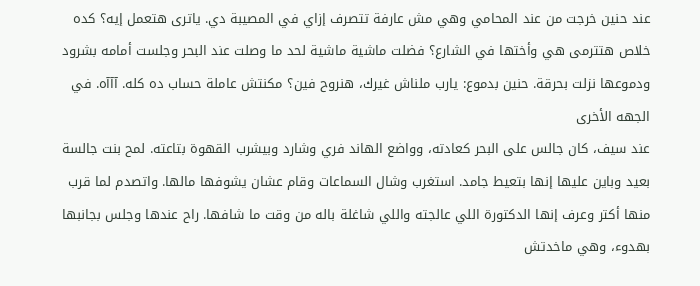عند حنين خرجت من عند المحامي وهي مش عارفة تتصرف إزاي في المصيبة دي. ياترى هتعمل إيه؟ كده خلاص هتترمى هي وأختها في الشارع؟ فضلت ماشية ماشية لحد ما وصلت عند البحر وجلست أمامه بشرود ودموعها نزلت بحرقة. حنين بدموع: يارب ملناش غيرك، هنروح فين؟ مكنتش عاملة حساب ده كله. آآآه. في الجهه الأخرى
عند سيف، كان جالس على البحر كعادته، وواضع الهاند فري وشارد وبيشرب القهوة بتاعته. لمح بنت جالسة بعيد وباين عليها إنها بتعيط جامد. استغرب وشال السماعات وقام عشان يشوفها مالها. واتصدم لما قرب منها أكتر وعرف إنها الدكتورة اللي عالجته واللي شاغلة باله من وقت ما شافها. راح عندها وجلس بجانبها بهدوء، وهي ماخدتش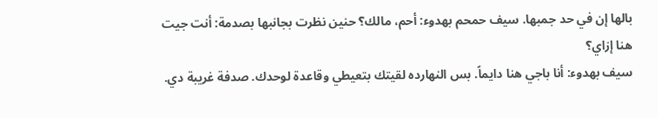بالها إن في حد جمبها. سيف حمحم بهدوء: أحم، مالك؟ حنين نظرت بجانبها بصدمة: أنت جيت هنا إزاي؟
سيف بهدوء: أنا باجي هنا دايماً. بس النهارده لقيتك بتعيطي وقاعدة لوحدك. صدفة غريبة دي.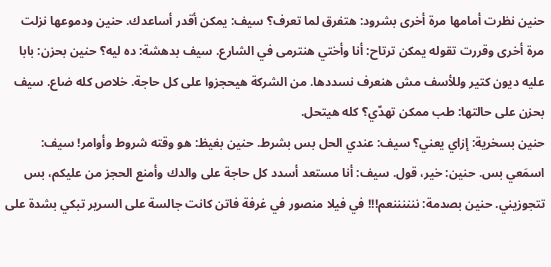حنين نظرت أمامها مرة أخرى بشرود: هتفرق لما تعرف؟ سيف: يمكن أقدر أساعدك. حنين ودموعها نزلت مرة أخرى وقررت تقوله يمكن ترتاح: أنا وأختي هنترمى في الشارع. سيف بدهشة: ده ليه؟ حنين بحزن: بابا عليه ديون كتير وللأسف مش هنعرف نسددها. من الشركة هيحجزوا على كل حاجة. خلاص كله ضاع. سيف بحزن على حالتها: طب ممكن تهدّي؟ كله هيتحل.
حنين بسخرية: إزاي يعني؟ سيف: عندي الحل بس بشرط. حنين بغيظ: هو وقته شروط وأوامر! سيف: اسمَعي بس. حنين: خير، قول. سيف: أنا مستعد أسدد كل حاجة على والدك وأمنع الحجز من عليكم، بس تتجوزيني. حنين بصدمة: ننننننعم!!! في فيلا منصور في غرفة فاتن كانت جالسة على السرير تبكي بشدة على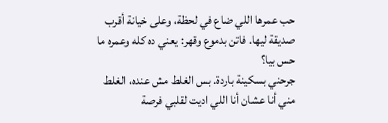حب عمرها اللي ضاع في لحظة، وعلى خيانة أقرب صديقة ليها. فاتن بدموع وقهر: يعني ده كله وعمره ما حس بيا؟
جرحني بسكينة باردة. بس الغلط مش عنده، الغلط مني أنا عشان أنا اللي اديت لقلبي فرصة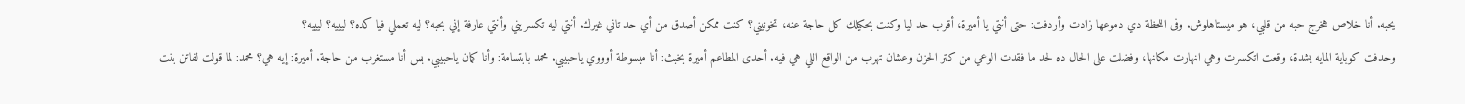يحبه. أنا خلاص هخرج حبه من قلبي، هو ميستاهلوش. وفى اللحظة دي دموعها زادت وأردفت: حتى أنتي يا أميرة، أقرب حد ليا وكنت بحكيلك كل حاجة عنه، تخونيني؟ كنت ممكن أصدق من أي حد تاني غيرك. أنتي ليه تكسريني وأنتي عارفة إني بحبه؟ ليه تعملي فيا كده؟ ليييه؟ ليييه؟
وحدفت كوباية المايه بشدة، وقعت اتكسرت وهي انهارت مكانها، وفضلت على الحال ده لحد ما فقدت الوعي من كتر الحزن وعشان تهرب من الواقع اللي هي فيه. أحدى المطاعم أميرة بخبث: أنا مبسوطة أوووي ياحبيبي. محمد بابتسامة: وأنا كمان ياحبيبي. بس أنا مستغرب من حاجة. أميرة: إيه هي؟ محمد: لما قولت لفاتن بنت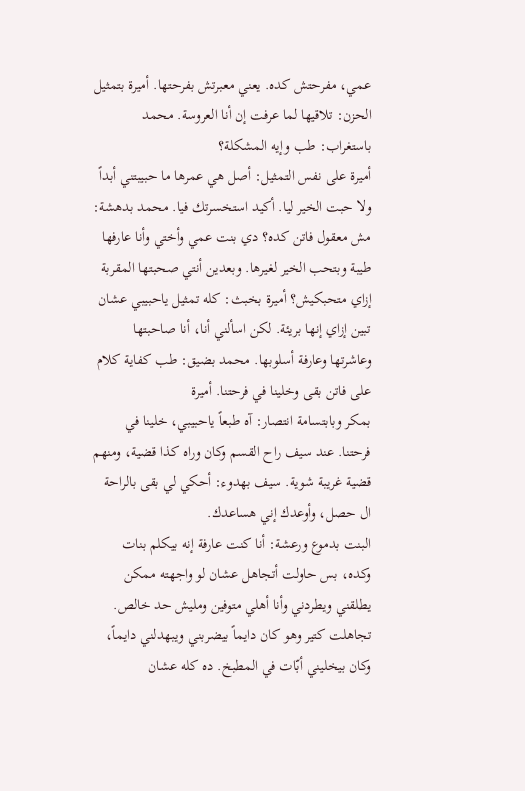عمي، مفرحتش كده. يعني معبرتش بفرحتها. أميرة بتمثيل الحزن: تلاقيها لما عرفت إن أنا العروسة. محمد باستغراب: طب وإيه المشكلة؟
أميرة على نفس التمثيل: أصل هي عمرها ما حبيبتني أبداً ولا حبت الخير ليا. أكيد استخسرتك فيا. محمد بدهشة: مش معقول فاتن كده؟ دي بنت عمي وأختي وأنا عارفها طيبة وبتحب الخير لغيرها. وبعدين أنتي صحبتها المقربة إزاي متحبكيش؟ أميرة بخبث: كله تمثيل ياحبيبي عشان تبين إزاي إنها بريئة. لكن اسألني أنا، أنا صاحبتها وعاشرتها وعارفة أسلوبها. محمد بضيق: طب كفاية كلام على فاتن بقى وخلينا في فرحتنا. أميرة
بمكر وبابتسامة انتصار: آه طبعاً ياحبيبي، خلينا في فرحتنا. عند سيف راح القسم وكان وراه كذا قضية، ومنهم قضية غريبة شوية. سيف بهدوء: أحكي لي بقى بالراحة ال حصل، وأوعدك إني هساعدك.
البنت بدموع ورعشة: أنا كنت عارفة إنه بيكلم بنات وكده، بس حاولت أتجاهل عشان لو واجهته ممكن يطلقني ويطردني وأنا أهلي متوفين ومليش حد خالص. تجاهلت كتير وهو كان دايماً بيضربني ويبهدلني دايماً، وكان بيخليني أبّات في المطبخ. ده كله عشان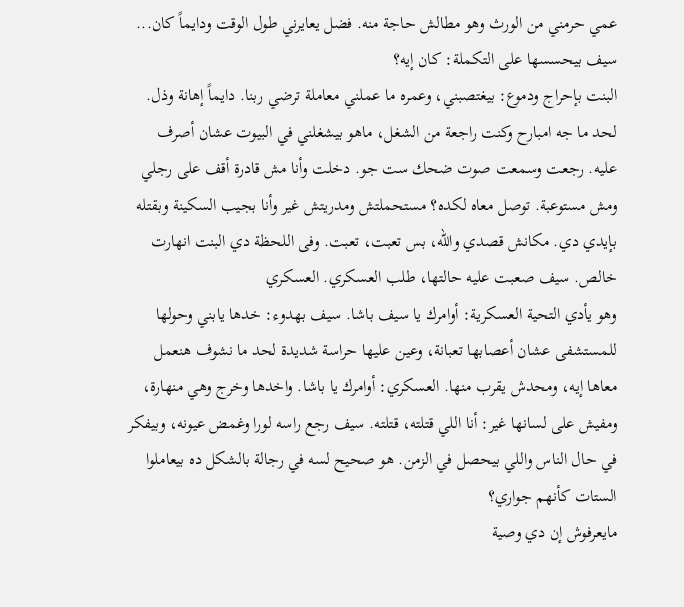عمي حرمني من الورث وهو مطالش حاجة منه. فضل يعايرني طول الوقت ودايماً كان... سيف بيحسسها على التكملة: كان إيه؟
البنت بإحراج ودموع: بيغتصبني، وعمره ما عملني معاملة ترضي ربنا. دايماً إهانة وذل. لحد ما جه امبارح وكنت راجعة من الشغل، ماهو بيشغلني في البيوت عشان أصرف عليه. رجعت وسمعت صوت ضحك ست جو. دخلت وأنا مش قادرة أقف على رجلي ومش مستوعبة. توصل معاه لكده؟ مستحملتش ومدريتش غير وأنا بجيب السكينة وبقتله بإيدي دي. مكانش قصدي والله، بس تعبت، تعبت. وفى اللحظة دي البنت انهارت خالص. سيف صعبت عليه حالتها، طلب العسكري. العسكري
وهو يأدي التحية العسكرية: أوامرك يا سيف باشا. سيف بهدوء: خدها يابني وحولها للمستشفى عشان أعصابها تعبانة، وعين عليها حراسة شديدة لحد ما نشوف هنعمل معاها إيه، ومحدش يقرب منها. العسكري: أوامرك يا باشا. واخدها وخرج وهي منهارة، ومفيش على لسانها غير: أنا اللي قتلته، قتلته. سيف رجع راسه لورا وغمض عيونه، وبيفكر في حال الناس واللي بيحصل في الزمن. هو صحيح لسه في رجالة بالشكل ده بيعاملوا الستات كأنهم جواري؟
مايعرفوش إن دي وصية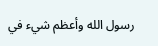رسول الله وأعظم شيء في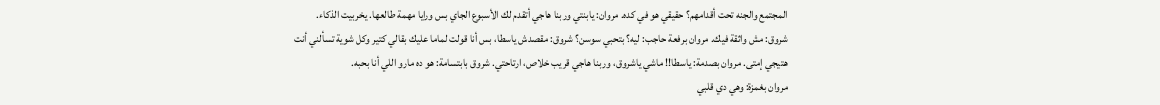المجتمع والجنه تحت أقدامهم؟ حقيقي هو في كده. مروان: يابنتي وربنا هاجي أتقدم لك الأسبوع الجاي بس ورايا مهمة طالعها. يخربيت الذكاء. شروق: مش واثقة فيك. مروان برفعة حاجب: ليه؟ بتحبي سوسن؟ شروق: مقصدش ياسطا، بس أنا قولت لماما عليك بقالي كتير وكل شوية تسألني أنت هتيجي إمتى. مروان بصدمة: ياسطا!! ماشي ياشروق، وربنا هاجي قريب خلاص، ارتاحتي. شروق بابتسامة: هو ده مارو اللي أنا بحبه.
مروان بغمزة: وهي دي قلبي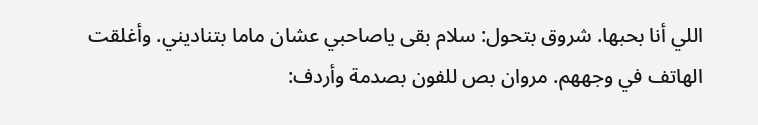اللي أنا بحبها. شروق بتحول: سلام بقى ياصاحبي عشان ماما بتناديني. وأغلقت الهاتف في وجههم. مروان بص للفون بصدمة وأردف: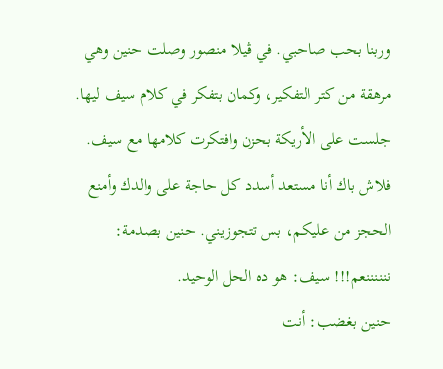وربنا بحب صاحبي. في ڤيلا منصور وصلت حنين وهي مرهقة من كتر التفكير، وكمان بتفكر في كلام سيف ليها. جلست على الأريكة بحزن وافتكرت كلامها مع سيف. فلاش باك أنا مستعد أسدد كل حاجة على والدك وأمنع الحجز من عليكم، بس تتجوزيني. حنين بصدمة: ننننننعم!!! سيف: هو ده الحل الوحيد.
حنين بغضب: أنت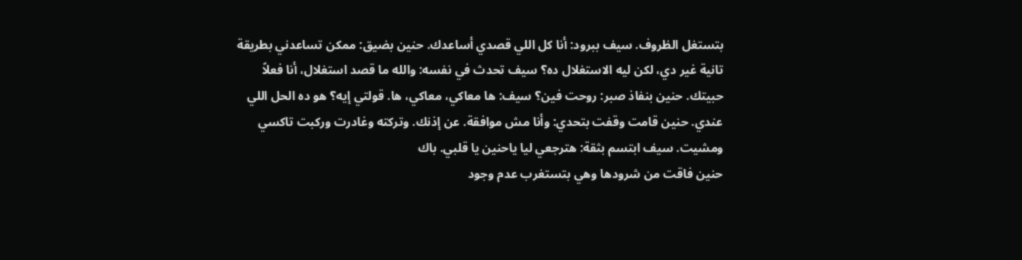بتستغل الظروف. سيف ببرود: أنا كل اللي قصدي أساعدك. حنين بضيق: ممكن تساعدني بطريقة تانية غير دي، لكن ليه الاستغلال ده؟ سيف تحدث في نفسه: والله ما قصد استغلال، أنا فعلاً حبيتك. حنين بنفاذ صبر: روحت فين؟ سيف: ها معاكي، معاكي، ها. قولتي إيه؟ هو ده الحل اللي عندي. حنين قامت وقفت بتحدي: وأنا مش موافقة. عن إذنك. وتركته وغادرت وركبت تاكسي ومشيت. سيف ابتسم بثقة: هترجعي ليا ياحنين يا قلبي. باك
حنين فاقت من شرودها وهي بتستغرب عدم وجود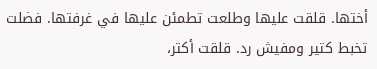أختها. قلقت عليها وطلعت تطمئن عليها في غرفتها. فضلت تخبط كتير ومفيش رد. قلقت أكتر،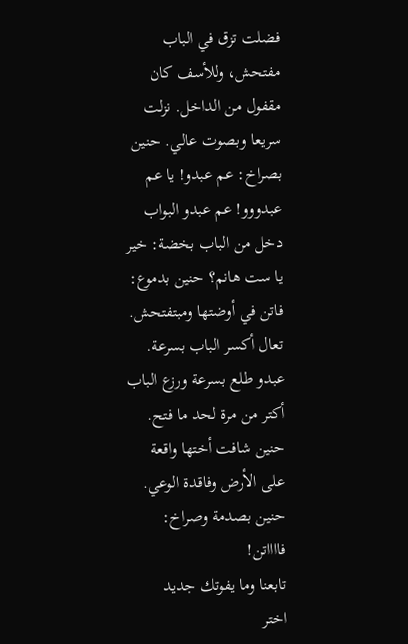فضلت تزق في الباب مفتحش، وللأسف كان مقفول من الداخل. نزلت سريعا وبصوت عالي. حنين بصراخ: عم عبدو! يا عم عبدووو! عم عبدو البواب دخل من الباب بخضة: خير يا ست هانم؟ حنين بدموع: فاتن في أوضتها ومبتفتحش. تعال أكسر الباب بسرعة. عبدو طلع بسرعة ورزع الباب أكتر من مرة لحد ما فتح.
حنين شافت أختها واقعة على الأرض وفاقدة الوعي. حنين بصدمة وصراخ: فااااتن!
تابعنا وما يفوتك جديد
اختر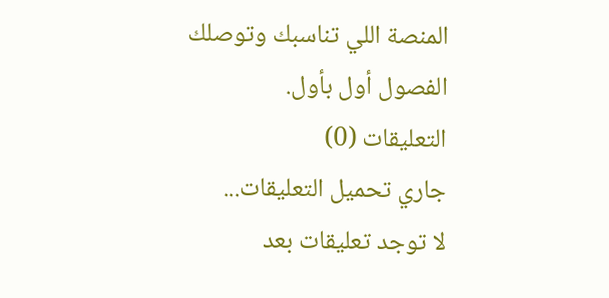المنصة اللي تناسبك وتوصلك الفصول أول بأول.
التعليقات (0)
جاري تحميل التعليقات...
لا توجد تعليقات بعد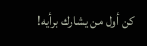كن أول من يشارك برأيه!